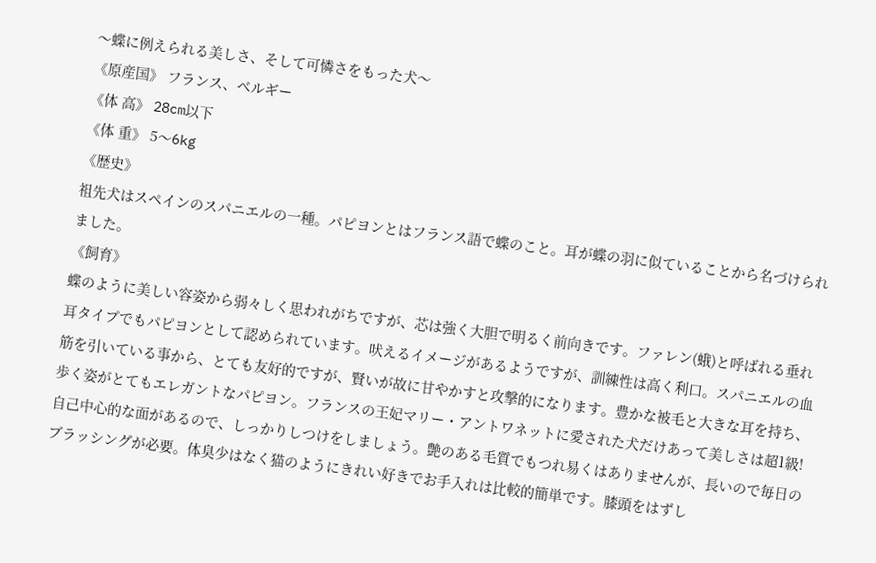〜蝶に例えられる美しさ、そして可憐さをもった犬〜
《原産国》 フランス、ベルギー
《体 高》 28cm以下
《体 重》 5〜6kg
《歴史》
祖先犬はスペインのスパニエルの一種。パピヨンとはフランス語で蝶のこと。耳が蝶の羽に似ていることから名づけられました。
《飼育》
蝶のように美しい容姿から弱々しく思われがちですが、芯は強く大胆で明るく前向きです。ファレン(蛾)と呼ばれる垂れ耳タイプでもパピヨンとして認められています。吠えるイメージがあるようですが、訓練性は高く利口。スパニエルの血筋を引いている事から、とても友好的ですが、賢いが故に甘やかすと攻撃的になります。豊かな被毛と大きな耳を持ち、歩く姿がとてもエレガントなパピヨン。フランスの王妃マリー・アントワネットに愛された犬だけあって美しさは超1級!自己中心的な面があるので、しっかりしつけをしましょう。艶のある毛質でもつれ易くはありませんが、長いので毎日のブラッシングが必要。体臭少はなく猫のようにきれい好きでお手入れは比較的簡単です。膝頭をはずし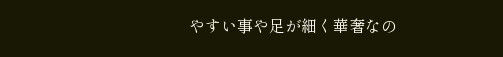やすい事や足が細く華奢なの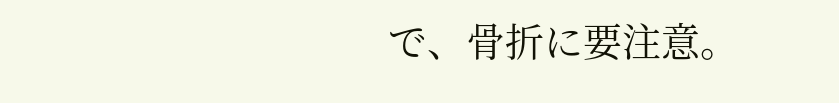で、骨折に要注意。